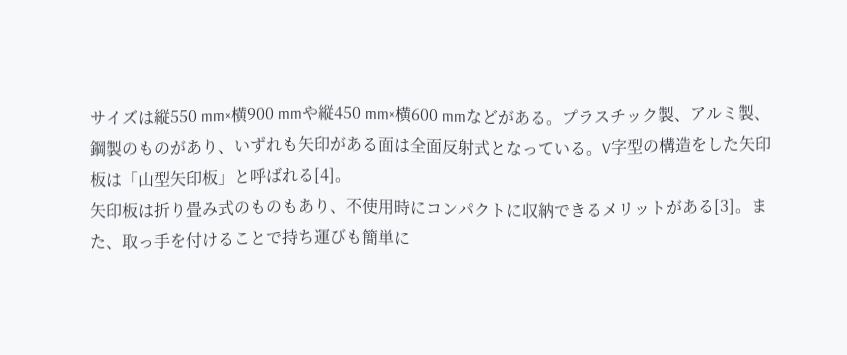サイズは縦550 mm×横900 mmや縦450 mm×横600 mmなどがある。プラスチック製、アルミ製、鋼製のものがあり、いずれも矢印がある面は全面反射式となっている。V字型の構造をした矢印板は「山型矢印板」と呼ばれる[4]。
矢印板は折り畳み式のものもあり、不使用時にコンパクトに収納できるメリットがある[3]。また、取っ手を付けることで持ち運びも簡単に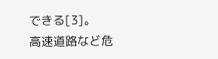できる[3]。
高速道路など危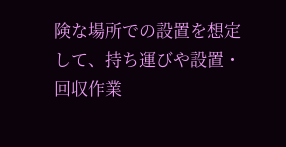険な場所での設置を想定して、持ち運びや設置・回収作業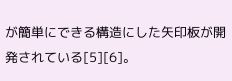が簡単にできる構造にした矢印板が開発されている[5][6]。